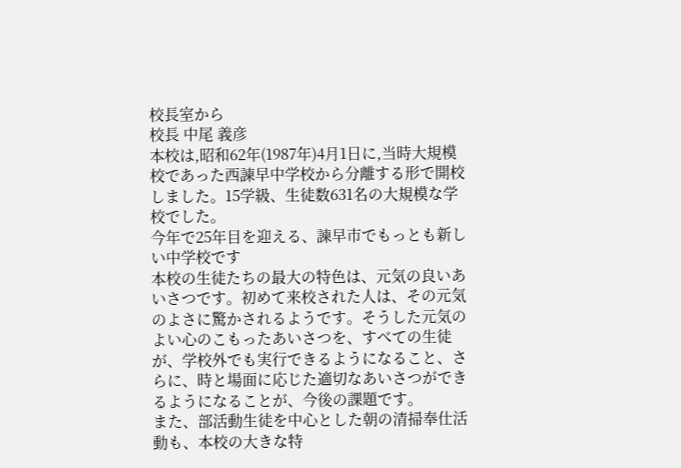校長室から
校長 中尾 義彦
本校は,昭和62年(1987年)4月1日に,当時大規模校であった西諫早中学校から分離する形で開校しました。15学級、生徒数631名の大規模な学校でした。
今年で25年目を迎える、諫早市でもっとも新しい中学校です
本校の生徒たちの最大の特色は、元気の良いあいさつです。初めて来校された人は、その元気のよさに驚かされるようです。そうした元気のよい心のこもったあいさつを、すべての生徒が、学校外でも実行できるようになること、さらに、時と場面に応じた適切なあいさつができるようになることが、今後の課題です。
また、部活動生徒を中心とした朝の清掃奉仕活動も、本校の大きな特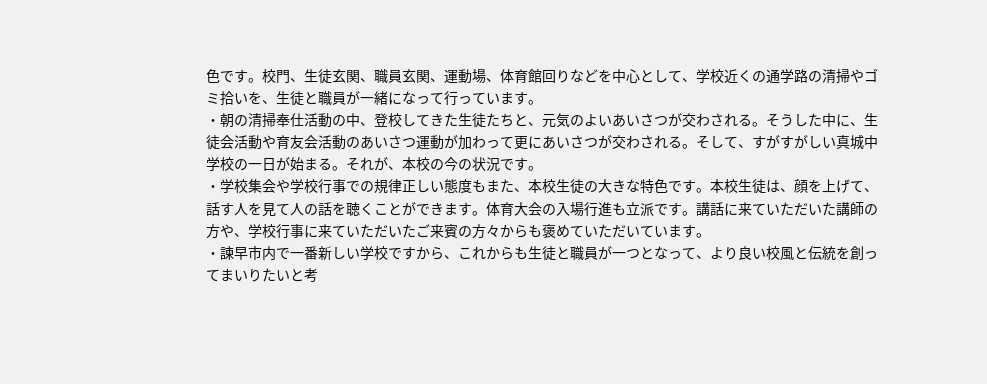色です。校門、生徒玄関、職員玄関、運動場、体育館回りなどを中心として、学校近くの通学路の清掃やゴミ拾いを、生徒と職員が一緒になって行っています。
・朝の清掃奉仕活動の中、登校してきた生徒たちと、元気のよいあいさつが交わされる。そうした中に、生徒会活動や育友会活動のあいさつ運動が加わって更にあいさつが交わされる。そして、すがすがしい真城中学校の一日が始まる。それが、本校の今の状況です。
・学校集会や学校行事での規律正しい態度もまた、本校生徒の大きな特色です。本校生徒は、顔を上げて、話す人を見て人の話を聴くことができます。体育大会の入場行進も立派です。講話に来ていただいた講師の方や、学校行事に来ていただいたご来賓の方々からも褒めていただいています。
・諫早市内で一番新しい学校ですから、これからも生徒と職員が一つとなって、より良い校風と伝統を創ってまいりたいと考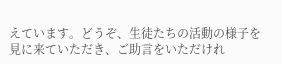えています。どうぞ、生徒たちの活動の様子を見に来ていただき、ご助言をいただけれ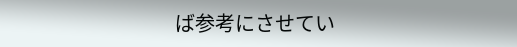ば参考にさせてい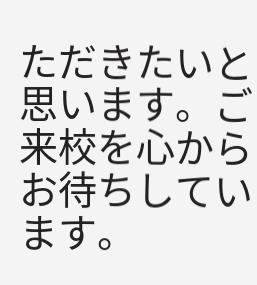ただきたいと思います。ご来校を心からお待ちしています。